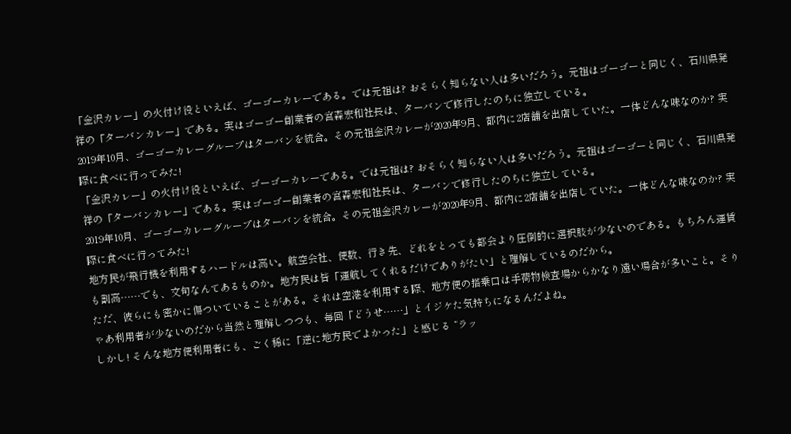「金沢カレー」の火付け役といえば、ゴーゴーカレーである。では元祖は? おそらく知らない人は多いだろう。元祖はゴーゴーと同じく、石川県発祥の「ターバンカレー」である。実はゴーゴー創業者の宮森宏和社長は、ターバンで修行したのちに独立している。
2019年10月、ゴーゴーカレーグループはターバンを統合。その元祖金沢カレーが2020年9月、都内に2店舗を出店していた。一体どんな味なのか? 実際に食べに行ってみた!
「金沢カレー」の火付け役といえば、ゴーゴーカレーである。では元祖は? おそらく知らない人は多いだろう。元祖はゴーゴーと同じく、石川県発祥の「ターバンカレー」である。実はゴーゴー創業者の宮森宏和社長は、ターバンで修行したのちに独立している。
2019年10月、ゴーゴーカレーグループはターバンを統合。その元祖金沢カレーが2020年9月、都内に2店舗を出店していた。一体どんな味なのか? 実際に食べに行ってみた!
地方民が飛行機を利用するハードルは高い。航空会社、便数、行き先、どれをとっても都会より圧倒的に選択肢が少ないのである。もちろん運賃も割高……でも、文句なんてあるものか。地方民は皆「運航してくれるだけでありがたい」と理解しているのだから。
ただ、彼らにも密かに傷ついていることがある。それは空港を利用する際、地方便の搭乗口は手荷物検査場からかなり遠い場合が多いこと。そりゃあ利用者が少ないのだから当然と理解しつつも、毎回「どうせ……」とイジケた気持ちになるんだよね。
しかし! そんな地方便利用者にも、ごく稀に「逆に地方民でよかった」と感じる “ラッ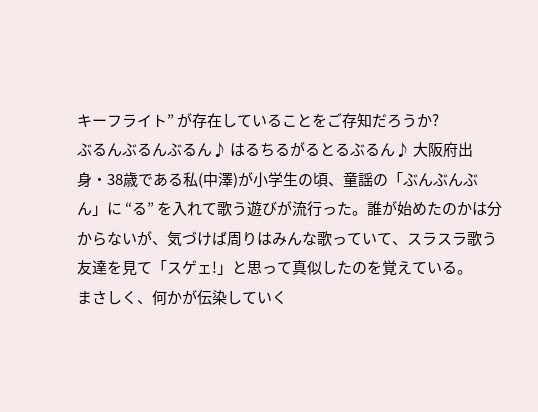キーフライト” が存在していることをご存知だろうか?
ぶるんぶるんぶるん♪ はるちるがるとるぶるん♪ 大阪府出身・38歳である私(中澤)が小学生の頃、童謡の「ぶんぶんぶん」に “る” を入れて歌う遊びが流行った。誰が始めたのかは分からないが、気づけば周りはみんな歌っていて、スラスラ歌う友達を見て「スゲェ!」と思って真似したのを覚えている。
まさしく、何かが伝染していく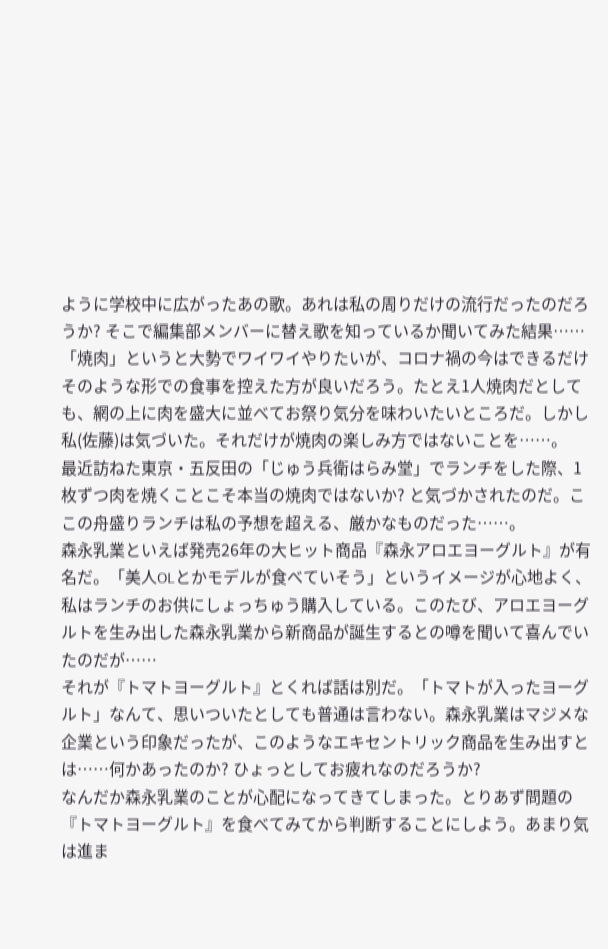ように学校中に広がったあの歌。あれは私の周りだけの流行だったのだろうか? そこで編集部メンバーに替え歌を知っているか聞いてみた結果……
「焼肉」というと大勢でワイワイやりたいが、コロナ禍の今はできるだけそのような形での食事を控えた方が良いだろう。たとえ1人焼肉だとしても、網の上に肉を盛大に並べてお祭り気分を味わいたいところだ。しかし私(佐藤)は気づいた。それだけが焼肉の楽しみ方ではないことを……。
最近訪ねた東京・五反田の「じゅう兵衛はらみ堂」でランチをした際、1枚ずつ肉を焼くことこそ本当の焼肉ではないか? と気づかされたのだ。ここの舟盛りランチは私の予想を超える、厳かなものだった……。
森永乳業といえば発売26年の大ヒット商品『森永アロエヨーグルト』が有名だ。「美人OLとかモデルが食べていそう」というイメージが心地よく、私はランチのお供にしょっちゅう購入している。このたび、アロエヨーグルトを生み出した森永乳業から新商品が誕生するとの噂を聞いて喜んでいたのだが……
それが『トマトヨーグルト』とくれば話は別だ。「トマトが入ったヨーグルト」なんて、思いついたとしても普通は言わない。森永乳業はマジメな企業という印象だったが、このようなエキセントリック商品を生み出すとは……何かあったのか? ひょっとしてお疲れなのだろうか?
なんだか森永乳業のことが心配になってきてしまった。とりあず問題の『トマトヨーグルト』を食べてみてから判断することにしよう。あまり気は進ま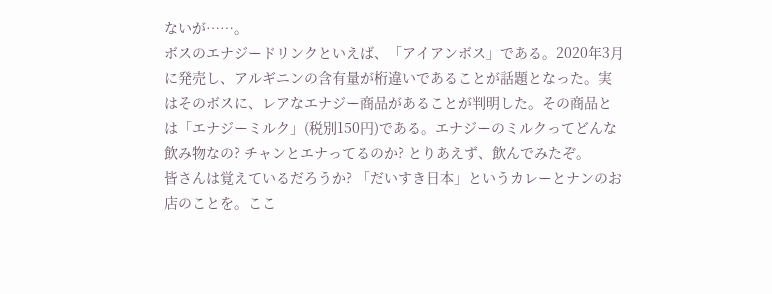ないが……。
ボスのエナジードリンクといえば、「アイアンボス」である。2020年3月に発売し、アルギニンの含有量が桁違いであることが話題となった。実はそのボスに、レアなエナジー商品があることが判明した。その商品とは「エナジーミルク」(税別150円)である。エナジーのミルクってどんな飲み物なの? チャンとエナってるのか? とりあえず、飲んでみたぞ。
皆さんは覚えているだろうか? 「だいすき日本」というカレーとナンのお店のことを。ここ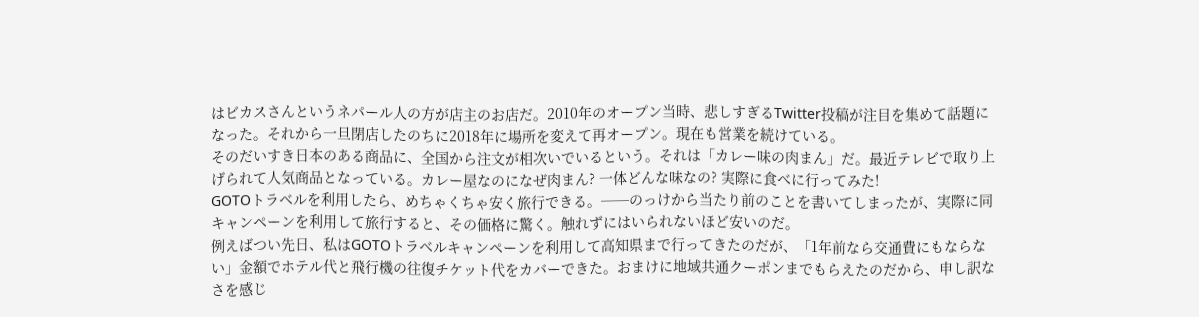はビカスさんというネパール人の方が店主のお店だ。2010年のオープン当時、悲しすぎるTwitter投稿が注目を集めて話題になった。それから一旦閉店したのちに2018年に場所を変えて再オープン。現在も営業を続けている。
そのだいすき日本のある商品に、全国から注文が相次いでいるという。それは「カレー味の肉まん」だ。最近テレビで取り上げられて人気商品となっている。カレー屋なのになぜ肉まん? 一体どんな味なの? 実際に食べに行ってみた!
GOTOトラベルを利用したら、めちゃくちゃ安く旅行できる。──のっけから当たり前のことを書いてしまったが、実際に同キャンペーンを利用して旅行すると、その価格に驚く。触れずにはいられないほど安いのだ。
例えばつい先日、私はGOTOトラベルキャンペーンを利用して高知県まで行ってきたのだが、「1年前なら交通費にもならない」金額でホテル代と飛行機の往復チケット代をカバーできた。おまけに地域共通クーポンまでもらえたのだから、申し訳なさを感じ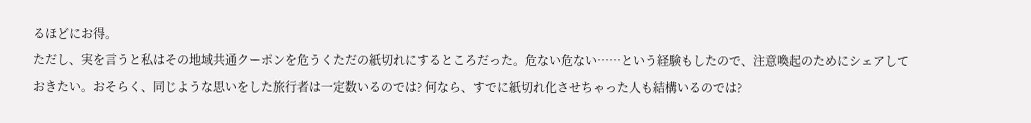るほどにお得。
ただし、実を言うと私はその地域共通クーポンを危うくただの紙切れにするところだった。危ない危ない……という経験もしたので、注意喚起のためにシェアしておきたい。おそらく、同じような思いをした旅行者は一定数いるのでは? 何なら、すでに紙切れ化させちゃった人も結構いるのでは?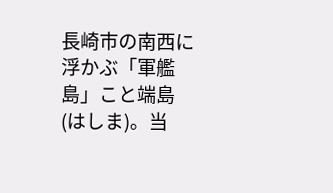長崎市の南西に浮かぶ「軍艦島」こと端島(はしま)。当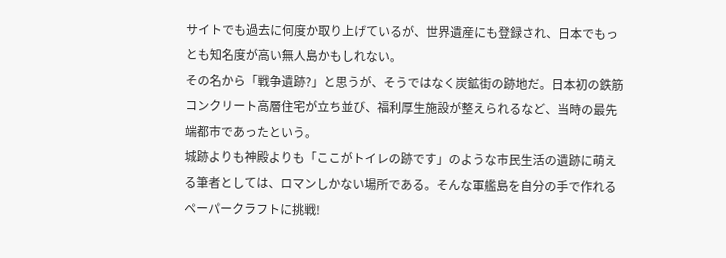サイトでも過去に何度か取り上げているが、世界遺産にも登録され、日本でもっとも知名度が高い無人島かもしれない。
その名から「戦争遺跡?」と思うが、そうではなく炭鉱街の跡地だ。日本初の鉄筋コンクリート高層住宅が立ち並び、福利厚生施設が整えられるなど、当時の最先端都市であったという。
城跡よりも神殿よりも「ここがトイレの跡です」のような市民生活の遺跡に萌える筆者としては、ロマンしかない場所である。そんな軍艦島を自分の手で作れるペーパークラフトに挑戦!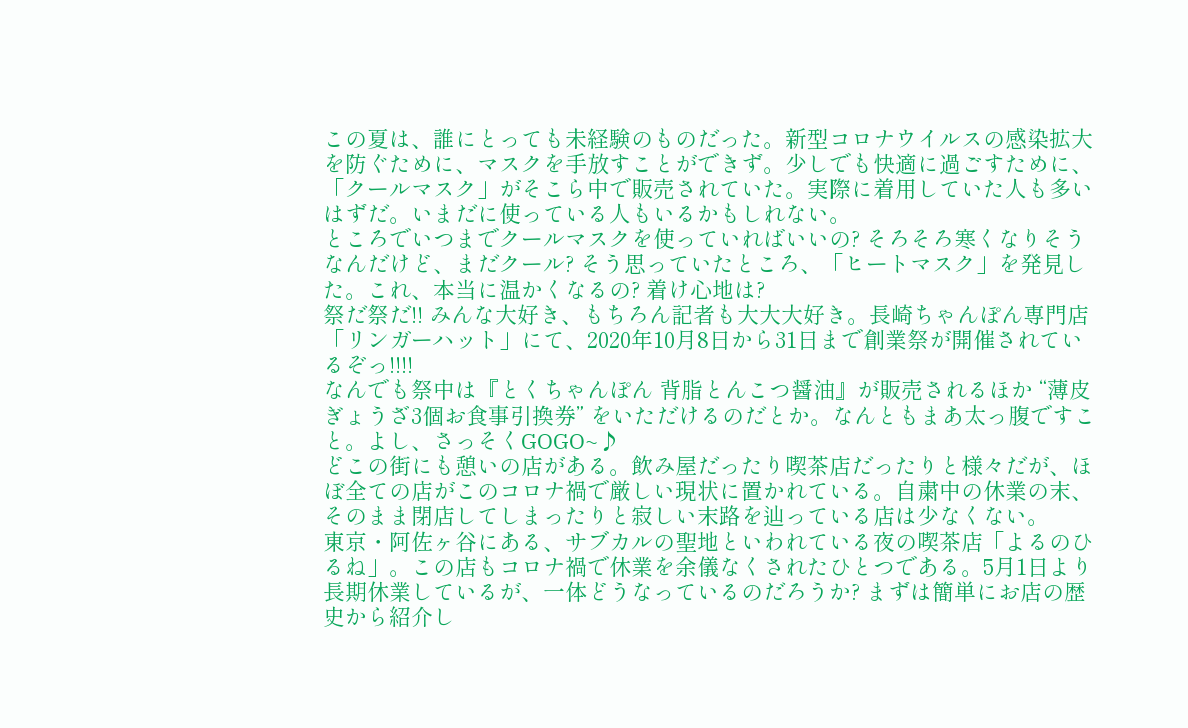この夏は、誰にとっても未経験のものだった。新型コロナウイルスの感染拡大を防ぐために、マスクを手放すことができず。少しでも快適に過ごすために、「クールマスク」がそこら中で販売されていた。実際に着用していた人も多いはずだ。いまだに使っている人もいるかもしれない。
ところでいつまでクールマスクを使っていればいいの? そろそろ寒くなりそうなんだけど、まだクール? そう思っていたところ、「ヒートマスク」を発見した。これ、本当に温かくなるの? 着け心地は?
祭だ祭だ!! みんな大好き、もちろん記者も大大大好き。長崎ちゃんぽん専門店「リンガーハット」にて、2020年10月8日から31日まで創業祭が開催されているぞっ!!!!
なんでも祭中は『とくちゃんぽん 背脂とんこつ醤油』が販売されるほか “薄皮ぎょうざ3個お食事引換券” をいただけるのだとか。なんともまあ太っ腹ですこと。よし、さっそくGOGO~♪
どこの街にも憩いの店がある。飲み屋だったり喫茶店だったりと様々だが、ほぼ全ての店がこのコロナ禍で厳しい現状に置かれている。自粛中の休業の末、そのまま閉店してしまったりと寂しい末路を辿っている店は少なくない。
東京・阿佐ヶ谷にある、サブカルの聖地といわれている夜の喫茶店「よるのひるね」。この店もコロナ禍で休業を余儀なくされたひとつである。5月1日より長期休業しているが、一体どうなっているのだろうか? まずは簡単にお店の歴史から紹介し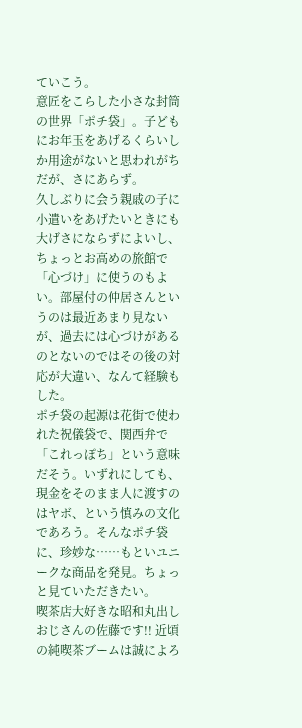ていこう。
意匠をこらした小さな封筒の世界「ポチ袋」。子どもにお年玉をあげるくらいしか用途がないと思われがちだが、さにあらず。
久しぶりに会う親戚の子に小遣いをあげたいときにも大げさにならずによいし、ちょっとお高めの旅館で「心づけ」に使うのもよい。部屋付の仲居さんというのは最近あまり見ないが、過去には心づけがあるのとないのではその後の対応が大違い、なんて経験もした。
ポチ袋の起源は花街で使われた祝儀袋で、関西弁で「これっぽち」という意味だそう。いずれにしても、現金をそのまま人に渡すのはヤボ、という慎みの文化であろう。そんなポチ袋に、珍妙な……もといユニークな商品を発見。ちょっと見ていただきたい。
喫茶店大好きな昭和丸出しおじさんの佐藤です!! 近頃の純喫茶ブームは誠によろ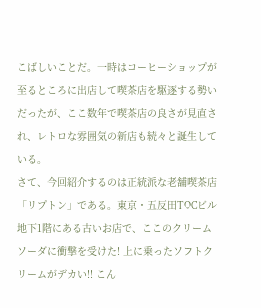こばしいことだ。一時はコーヒーショップが至るところに出店して喫茶店を駆逐する勢いだったが、ここ数年で喫茶店の良さが見直され、レトロな雰囲気の新店も続々と誕生している。
さて、今回紹介するのは正統派な老舗喫茶店「リプトン」である。東京・五反田TOCビル地下1階にある古いお店で、ここのクリームソーダに衝撃を受けた! 上に乗ったソフトクリームがデカい!! こん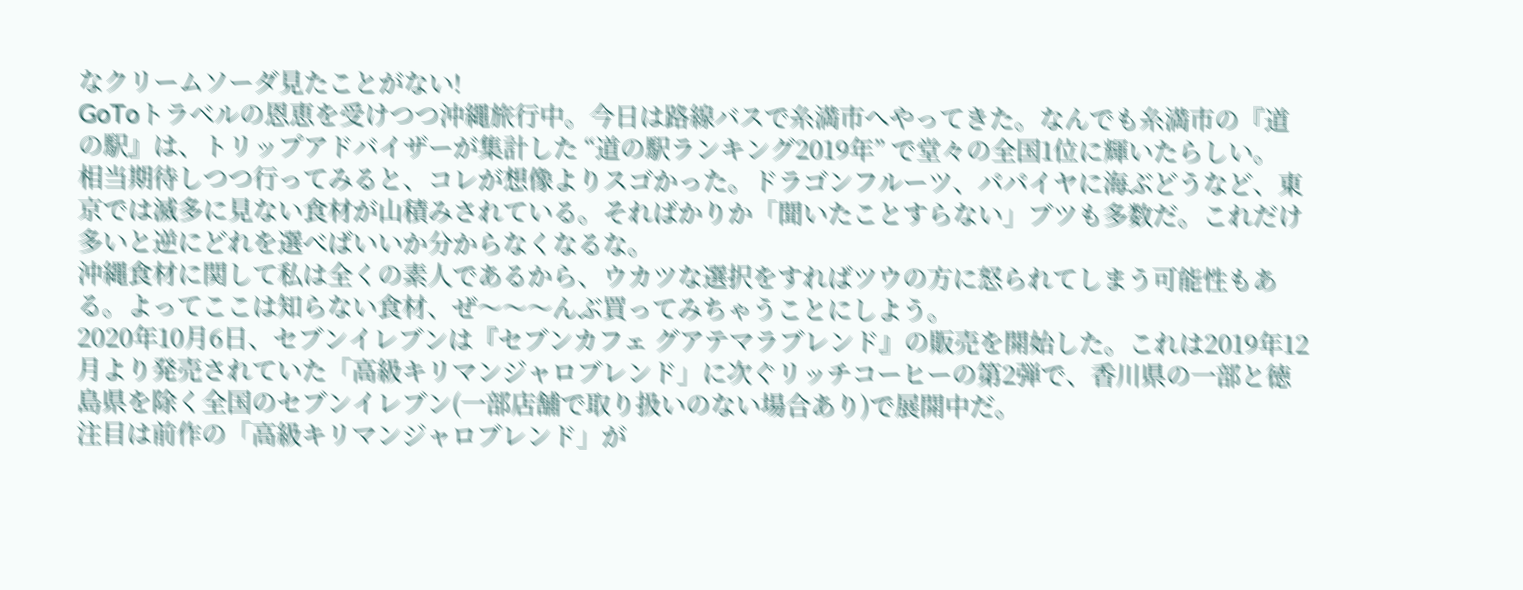なクリームソーダ見たことがない!
GoToトラベルの恩恵を受けつつ沖縄旅行中。今日は路線バスで糸満市へやってきた。なんでも糸満市の『道の駅』は、トリップアドバイザーが集計した “道の駅ランキング2019年” で堂々の全国1位に輝いたらしい。
相当期待しつつ行ってみると、コレが想像よりスゴかった。ドラゴンフルーツ、パパイヤに海ぶどうなど、東京では滅多に見ない食材が山積みされている。そればかりか「聞いたことすらない」ブツも多数だ。これだけ多いと逆にどれを選べばいいか分からなくなるな。
沖縄食材に関して私は全くの素人であるから、ウカツな選択をすればツウの方に怒られてしまう可能性もある。よってここは知らない食材、ぜ〜〜〜んぶ買ってみちゃうことにしよう。
2020年10月6日、セブンイレブンは『セブンカフェ グアテマラブレンド』の販売を開始した。これは2019年12月より発売されていた「高級キリマンジャロブレンド」に次ぐリッチコーヒーの第2弾で、香川県の一部と徳島県を除く全国のセブンイレブン(一部店舗で取り扱いのない場合あり)で展開中だ。
注目は前作の「高級キリマンジャロブレンド」が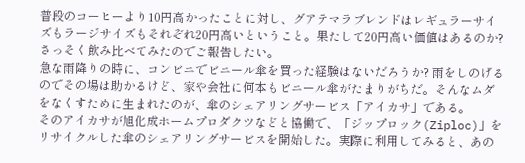普段のコーヒーより10円高かったことに対し、グアテマラブレンドはレギュラーサイズもラージサイズもそれぞれ20円高いということ。果たして20円高い価値はあるのか? さっそく飲み比べてみたのでご報告したい。
急な雨降りの時に、コンビニでビニール傘を買った経験はないだろうか? 雨をしのげるのでその場は助かるけど、家や会社に何本もビニール傘がたまりがちだ。そんなムダをなくすために生まれたのが、傘のシェアリングサービス「アイカサ」である。
そのアイカサが旭化成ホームプロダクツなどと協働で、「ジップロック(Ziploc)」をリサイクルした傘のシェアリングサービスを開始した。実際に利用してみると、あの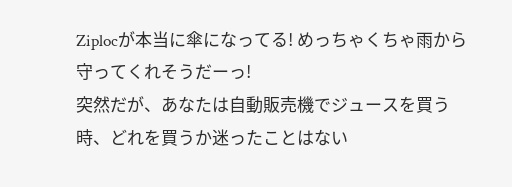Ziplocが本当に傘になってる! めっちゃくちゃ雨から守ってくれそうだーっ!
突然だが、あなたは自動販売機でジュースを買う時、どれを買うか迷ったことはない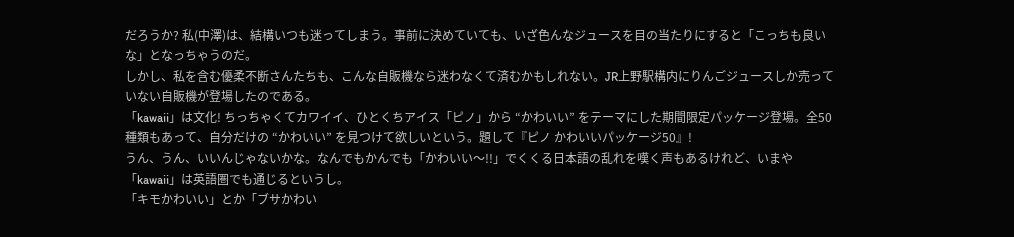だろうか? 私(中澤)は、結構いつも迷ってしまう。事前に決めていても、いざ色んなジュースを目の当たりにすると「こっちも良いな」となっちゃうのだ。
しかし、私を含む優柔不断さんたちも、こんな自販機なら迷わなくて済むかもしれない。JR上野駅構内にりんごジュースしか売っていない自販機が登場したのである。
「kawaii」は文化! ちっちゃくてカワイイ、ひとくちアイス「ピノ」から “かわいい” をテーマにした期間限定パッケージ登場。全50種類もあって、自分だけの “かわいい” を見つけて欲しいという。題して『ピノ かわいいパッケージ50』!
うん、うん、いいんじゃないかな。なんでもかんでも「かわいい〜!!」でくくる日本語の乱れを嘆く声もあるけれど、いまや「kawaii」は英語圏でも通じるというし。
「キモかわいい」とか「ブサかわい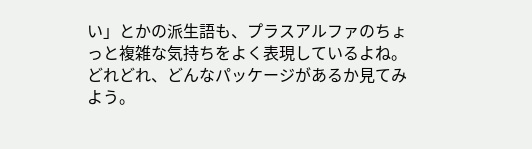い」とかの派生語も、プラスアルファのちょっと複雑な気持ちをよく表現しているよね。どれどれ、どんなパッケージがあるか見てみよう。